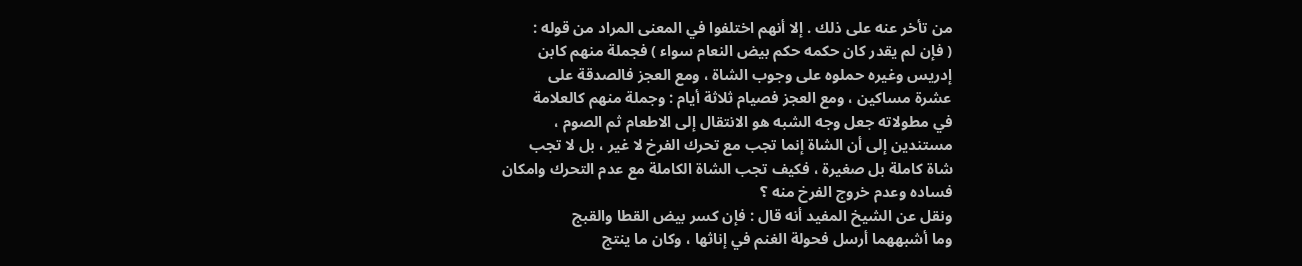من تأخر عنه على ذلك . إلا أنهم اختلفوا في المعنى المراد من قوله :
( فإن لم يقدر كان حكمه حكم بيض النعام سواء ) فجملة منهم كابن
إدريس وغيره حملوه على وجوب الشاة ، ومع العجز فالصدقة على
عشرة مساكين ، ومع العجز فصيام ثلاثة أيام : وجملة منهم كالعلامة
في مطولاته جعل وجه الشبه هو الانتقال إلى الاطعام ثم الصوم ،
مستندين إلى أن الشاة إنما تجب مع تحرك الفرخ لا غير ، بل لا تجب
شاة كاملة بل صغيرة ، فكيف تجب الشاة الكاملة مع عدم التحرك وامكان
فساده وعدم خروج الفرخ منه ؟
ونقل عن الشيخ المفيد أنه قال : فإن كسر بيض القطا والقبج
وما أشبههما أرسل فحولة الغنم في إناثها ، وكان ما ينتج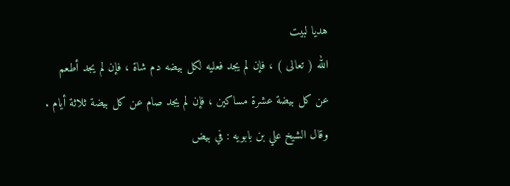هديا لبيت
الله ( تعالى ) ، فإن لم يجد فعليه لكل بيضه دم شاة ، فإن لم يجد أطعم
عن كل بيضة عشرة مساكين ، فإن لم يجد صام عن كل بيضة ثلاثة أيام .
وقال الشيخ علي بن بابويه : في بيض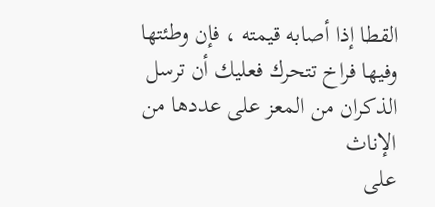القطا إذا أصابه قيمته ، فإن وطئتها
وفيها فراخ تتحرك فعليك أن ترسل الذكران من المعز على عددها من الإناث
على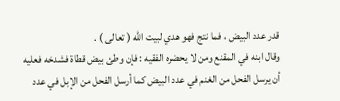قدر عدد البيض ، فما نتج فهو هدي لبيت الله ( تعالى ) .
وقال ابنه في المقنع ومن لا يحضره الفقيه : فإن وطئ بيض قطاة فشدخه فعليه
أن يرسل الفحل من الغنم في عدد البيض كما أرسل الفحل من الإبل في عدد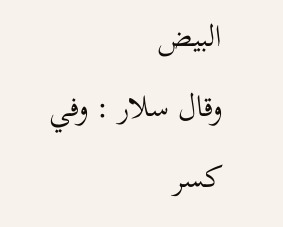البيض
وقال سلار : وفي كسر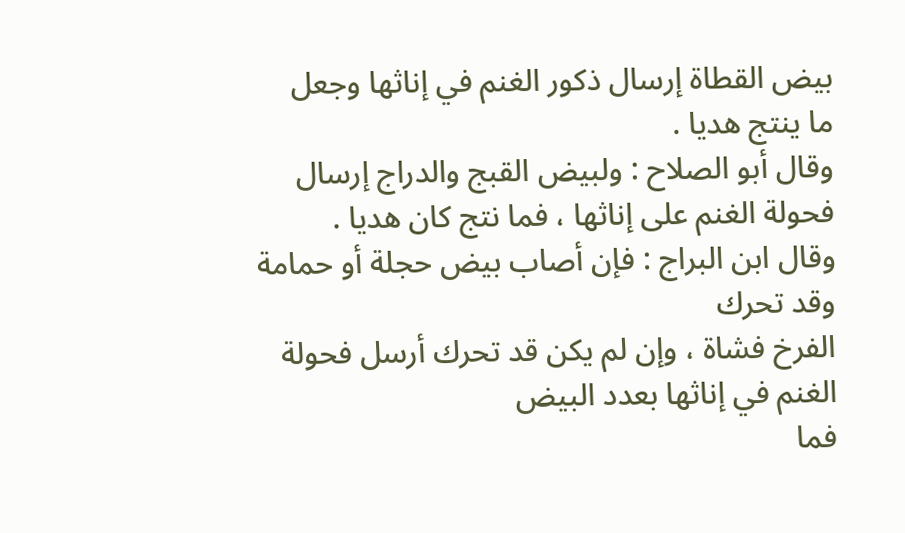بيض القطاة إرسال ذكور الغنم في إناثها وجعل
ما ينتج هديا .
وقال أبو الصلاح : ولبيض القبج والدراج إرسال فحولة الغنم على إناثها ، فما نتج كان هديا .
وقال ابن البراج : فإن أصاب بيض حجلة أو حمامة وقد تحرك
الفرخ فشاة ، وإن لم يكن قد تحرك أرسل فحولة الغنم في إناثها بعدد البيض
فما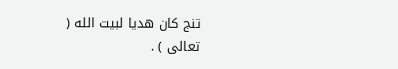تنج كان هديا لبيت الله ( تعالى ) .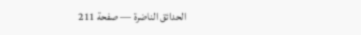الحدائق الناضرة — صفحة 211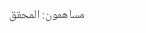مساهمون: المحقق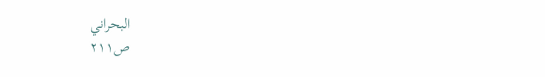البحراني
ص٢١١